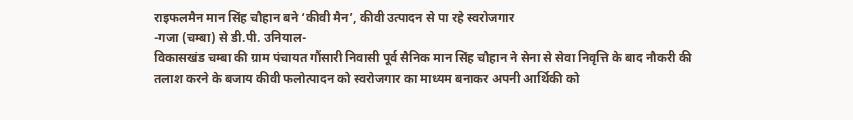राइफलमैन मान सिंह चौहान बने ‘कीवी मैन’, कीवी उत्पादन से पा रहे स्वरोजगार
-गजा (चम्बा) से डी.पी. उनियाल-
विकासखंड चम्बा की ग्राम पंचायत गौंसारी निवासी पूर्व सैनिक मान सिंह चौहान ने सेना से सेवा निवृत्ति के बाद नौकरी की तलाश करने के बजाय कीवी फलोत्पादन को स्वरोजगार का माध्यम बनाकर अपनी आर्थिकी को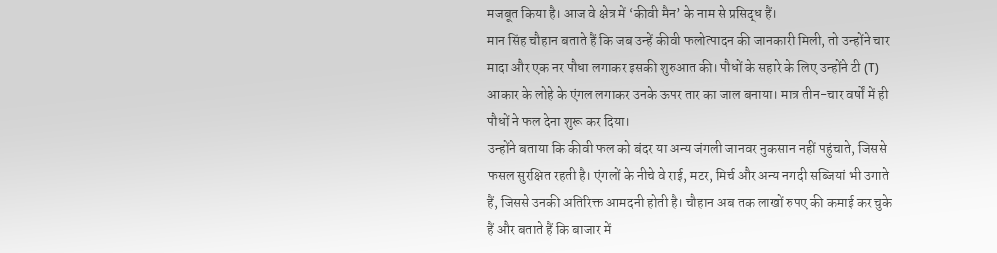मजबूत किया है। आज वे क्षेत्र में ‘कीवी मैन’ के नाम से प्रसिद्ध हैं।
मान सिंह चौहान बताते हैं कि जब उन्हें कीवी फलोत्पादन की जानकारी मिली, तो उन्होंने चार मादा और एक नर पौधा लगाकर इसकी शुरुआत की। पौधों के सहारे के लिए उन्होंने टी (T) आकार के लोहे के एंगल लगाकर उनके ऊपर तार का जाल बनाया। मात्र तीन-चार वर्षों में ही पौधों ने फल देना शुरू कर दिया।
उन्होंने बताया कि कीवी फल को बंदर या अन्य जंगली जानवर नुकसान नहीं पहुंचाते, जिससे फसल सुरक्षित रहती है। एंगलों के नीचे वे राई, मटर, मिर्च और अन्य नगदी सब्जियां भी उगाते हैं, जिससे उनकी अतिरिक्त आमदनी होती है। चौहान अब तक लाखों रुपए की कमाई कर चुके हैं और बताते हैं कि बाजार में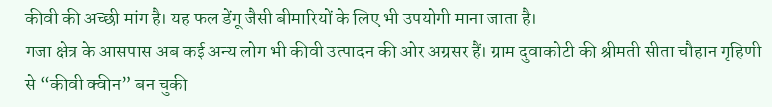कीवी की अच्छी मांग है। यह फल डेंगू जैसी बीमारियों के लिए भी उपयोगी माना जाता है।
गजा क्षेत्र के आसपास अब कई अन्य लोग भी कीवी उत्पादन की ओर अग्रसर हैं। ग्राम दुवाकोटी की श्रीमती सीता चौहान गृहिणी से “कीवी क्वीन” बन चुकी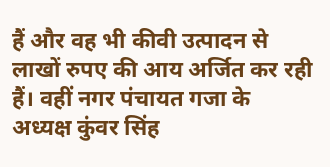हैं और वह भी कीवी उत्पादन से लाखों रुपए की आय अर्जित कर रही हैं। वहीं नगर पंचायत गजा के अध्यक्ष कुंवर सिंह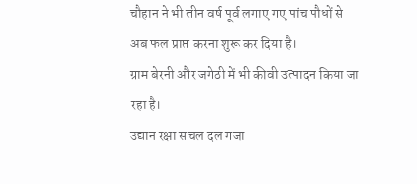चौहान ने भी तीन वर्ष पूर्व लगाए गए पांच पौधों से अब फल प्राप्त करना शुरू कर दिया है।
ग्राम बेरनी और जगेठी में भी कीवी उत्पादन किया जा रहा है।
उद्यान रक्षा सचल दल गजा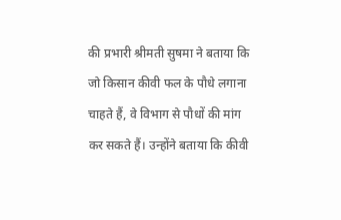की प्रभारी श्रीमती सुषमा ने बताया कि जो किसान कीवी फल के पौधे लगाना चाहते हैं, वे विभाग से पौधों की मांग कर सकते हैं। उन्होंने बताया कि कीवी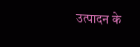उत्पादन के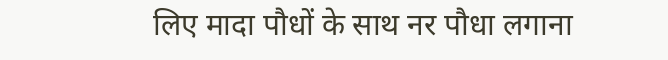लिए मादा पौधों के साथ नर पौधा लगाना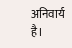अनिवार्य है।